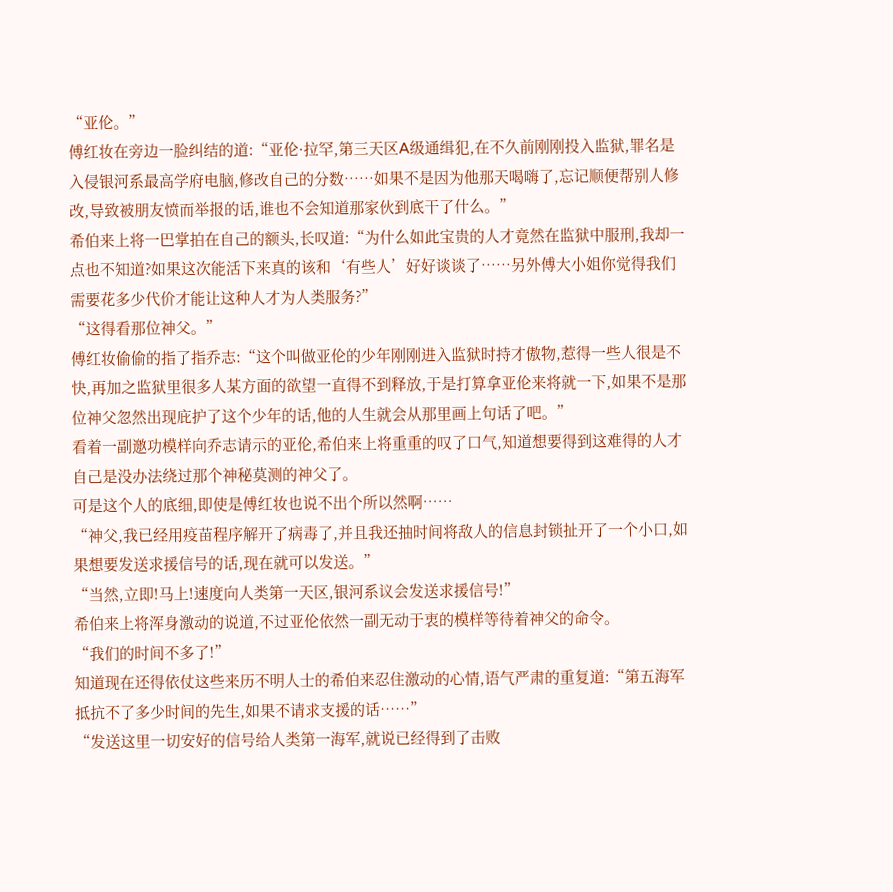“亚伦。”
傅红妆在旁边一脸纠结的道:“亚伦·拉罕,第三天区A级通缉犯,在不久前刚刚投入监狱,罪名是入侵银河系最高学府电脑,修改自己的分数……如果不是因为他那天喝嗨了,忘记顺便帮别人修改,导致被朋友愤而举报的话,谁也不会知道那家伙到底干了什么。”
希伯来上将一巴掌拍在自己的额头,长叹道:“为什么如此宝贵的人才竟然在监狱中服刑,我却一点也不知道?如果这次能活下来真的该和‘有些人’好好谈谈了……另外傅大小姐你觉得我们需要花多少代价才能让这种人才为人类服务?”
“这得看那位神父。”
傅红妆偷偷的指了指乔志:“这个叫做亚伦的少年刚刚进入监狱时持才傲物,惹得一些人很是不快,再加之监狱里很多人某方面的欲望一直得不到释放,于是打算拿亚伦来将就一下,如果不是那位神父忽然出现庇护了这个少年的话,他的人生就会从那里画上句话了吧。”
看着一副邀功模样向乔志请示的亚伦,希伯来上将重重的叹了口气,知道想要得到这难得的人才自己是没办法绕过那个神秘莫测的神父了。
可是这个人的底细,即使是傅红妆也说不出个所以然啊……
“神父,我已经用疫苗程序解开了病毒了,并且我还抽时间将敌人的信息封锁扯开了一个小口,如果想要发送求援信号的话,现在就可以发送。”
“当然,立即!马上!速度向人类第一天区,银河系议会发送求援信号!”
希伯来上将浑身激动的说道,不过亚伦依然一副无动于衷的模样等待着神父的命令。
“我们的时间不多了!”
知道现在还得依仗这些来历不明人士的希伯来忍住激动的心情,语气严肃的重复道:“第五海军抵抗不了多少时间的先生,如果不请求支援的话……”
“发送这里一切安好的信号给人类第一海军,就说已经得到了击败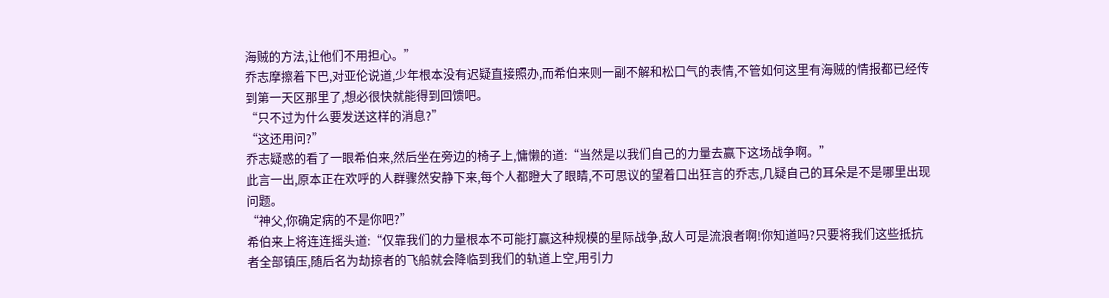海贼的方法,让他们不用担心。”
乔志摩擦着下巴,对亚伦说道,少年根本没有迟疑直接照办,而希伯来则一副不解和松口气的表情,不管如何这里有海贼的情报都已经传到第一天区那里了,想必很快就能得到回馈吧。
“只不过为什么要发送这样的消息?”
“这还用问?”
乔志疑惑的看了一眼希伯来,然后坐在旁边的椅子上,慵懒的道:“当然是以我们自己的力量去赢下这场战争啊。”
此言一出,原本正在欢呼的人群骤然安静下来,每个人都瞪大了眼睛,不可思议的望着口出狂言的乔志,几疑自己的耳朵是不是哪里出现问题。
“神父,你确定病的不是你吧?”
希伯来上将连连摇头道:“仅靠我们的力量根本不可能打赢这种规模的星际战争,敌人可是流浪者啊!你知道吗?只要将我们这些抵抗者全部镇压,随后名为劫掠者的飞船就会降临到我们的轨道上空,用引力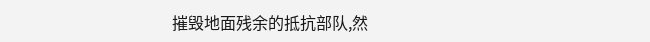摧毁地面残余的抵抗部队,然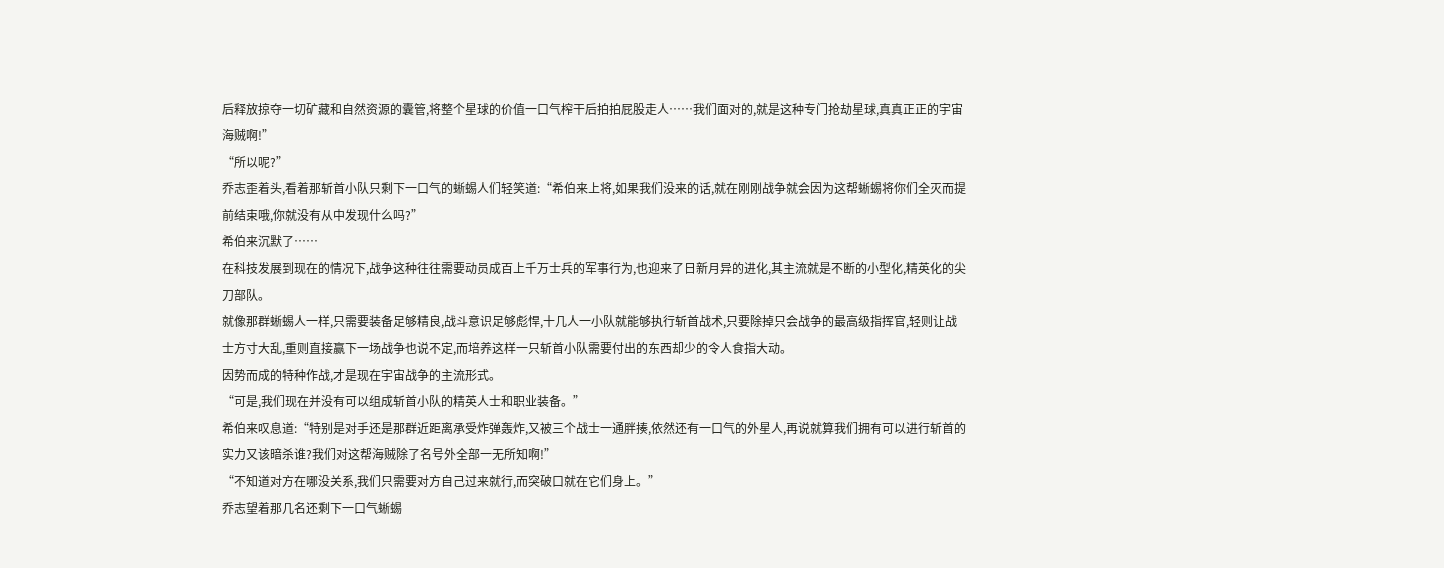后释放掠夺一切矿藏和自然资源的囊管,将整个星球的价值一口气榨干后拍拍屁股走人……我们面对的,就是这种专门抢劫星球,真真正正的宇宙海贼啊!”
“所以呢?”
乔志歪着头,看着那斩首小队只剩下一口气的蜥蜴人们轻笑道:“希伯来上将,如果我们没来的话,就在刚刚战争就会因为这帮蜥蜴将你们全灭而提前结束哦,你就没有从中发现什么吗?”
希伯来沉默了……
在科技发展到现在的情况下,战争这种往往需要动员成百上千万士兵的军事行为,也迎来了日新月异的进化,其主流就是不断的小型化,精英化的尖刀部队。
就像那群蜥蜴人一样,只需要装备足够精良,战斗意识足够彪悍,十几人一小队就能够执行斩首战术,只要除掉只会战争的最高级指挥官,轻则让战士方寸大乱,重则直接赢下一场战争也说不定,而培养这样一只斩首小队需要付出的东西却少的令人食指大动。
因势而成的特种作战,才是现在宇宙战争的主流形式。
“可是,我们现在并没有可以组成斩首小队的精英人士和职业装备。”
希伯来叹息道:“特别是对手还是那群近距离承受炸弹轰炸,又被三个战士一通胖揍,依然还有一口气的外星人,再说就算我们拥有可以进行斩首的实力又该暗杀谁?我们对这帮海贼除了名号外全部一无所知啊!”
“不知道对方在哪没关系,我们只需要对方自己过来就行,而突破口就在它们身上。”
乔志望着那几名还剩下一口气蜥蜴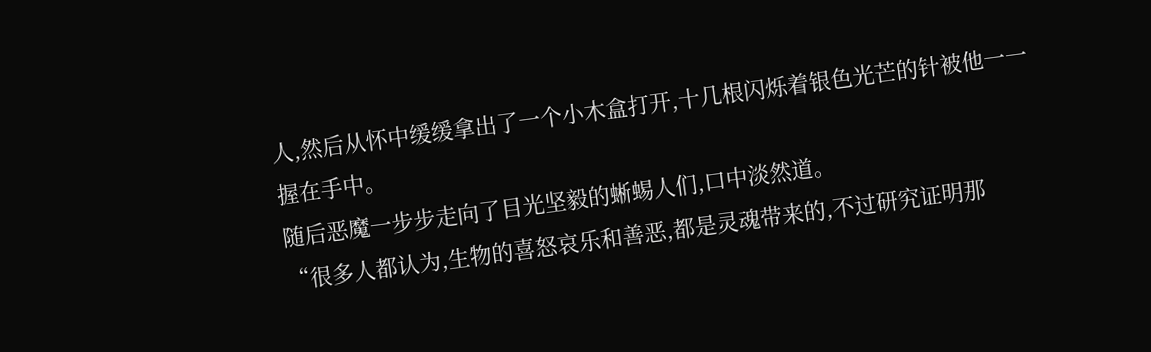人,然后从怀中缓缓拿出了一个小木盒打开,十几根闪烁着银色光芒的针被他一一握在手中。
随后恶魔一步步走向了目光坚毅的蜥蜴人们,口中淡然道。
“很多人都认为,生物的喜怒哀乐和善恶,都是灵魂带来的,不过研究证明那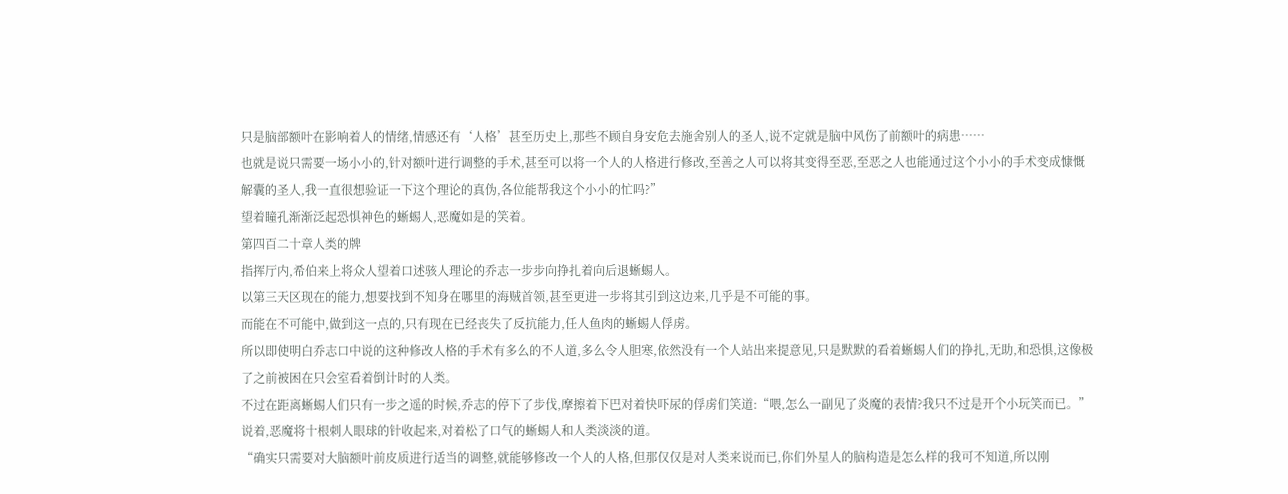只是脑部额叶在影响着人的情绪,情感还有‘人格’甚至历史上,那些不顾自身安危去施舍别人的圣人,说不定就是脑中风伤了前额叶的病患……
也就是说只需要一场小小的,针对额叶进行调整的手术,甚至可以将一个人的人格进行修改,至善之人可以将其变得至恶,至恶之人也能通过这个小小的手术变成慷慨解囊的圣人,我一直很想验证一下这个理论的真伪,各位能帮我这个小小的忙吗?”
望着瞳孔渐渐泛起恐惧神色的蜥蜴人,恶魔如是的笑着。
第四百二十章人类的牌
指挥厅内,希伯来上将众人望着口述骇人理论的乔志一步步向挣扎着向后退蜥蜴人。
以第三天区现在的能力,想要找到不知身在哪里的海贼首领,甚至更进一步将其引到这边来,几乎是不可能的事。
而能在不可能中,做到这一点的,只有现在已经丧失了反抗能力,任人鱼肉的蜥蜴人俘虏。
所以即使明白乔志口中说的这种修改人格的手术有多么的不人道,多么令人胆寒,依然没有一个人站出来提意见,只是默默的看着蜥蜴人们的挣扎,无助,和恐惧,这像极了之前被困在只会室看着倒计时的人类。
不过在距离蜥蜴人们只有一步之遥的时候,乔志的停下了步伐,摩擦着下巴对着快吓尿的俘虏们笑道:“喂,怎么一副见了炎魔的表情?我只不过是开个小玩笑而已。”
说着,恶魔将十根刺人眼球的针收起来,对着松了口气的蜥蜴人和人类淡淡的道。
“确实只需要对大脑额叶前皮质进行适当的调整,就能够修改一个人的人格,但那仅仅是对人类来说而已,你们外星人的脑构造是怎么样的我可不知道,所以刚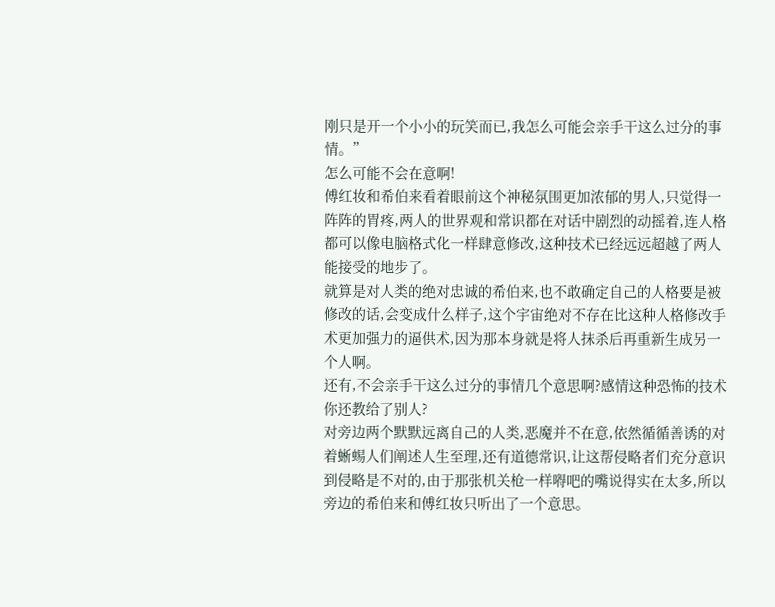刚只是开一个小小的玩笑而已,我怎么可能会亲手干这么过分的事情。”
怎么可能不会在意啊!
傅红妆和希伯来看着眼前这个神秘氛围更加浓郁的男人,只觉得一阵阵的胃疼,两人的世界观和常识都在对话中剧烈的动摇着,连人格都可以像电脑格式化一样肆意修改,这种技术已经远远超越了两人能接受的地步了。
就算是对人类的绝对忠诚的希伯来,也不敢确定自己的人格要是被修改的话,会变成什么样子,这个宇宙绝对不存在比这种人格修改手术更加强力的逼供术,因为那本身就是将人抹杀后再重新生成另一个人啊。
还有,不会亲手干这么过分的事情几个意思啊?感情这种恐怖的技术你还教给了别人?
对旁边两个默默远离自己的人类,恶魔并不在意,依然循循善诱的对着蜥蜴人们阐述人生至理,还有道德常识,让这帮侵略者们充分意识到侵略是不对的,由于那张机关枪一样嘚吧的嘴说得实在太多,所以旁边的希伯来和傅红妆只听出了一个意思。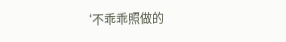‘不乖乖照做的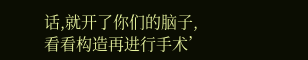话,就开了你们的脑子,看看构造再进行手术’